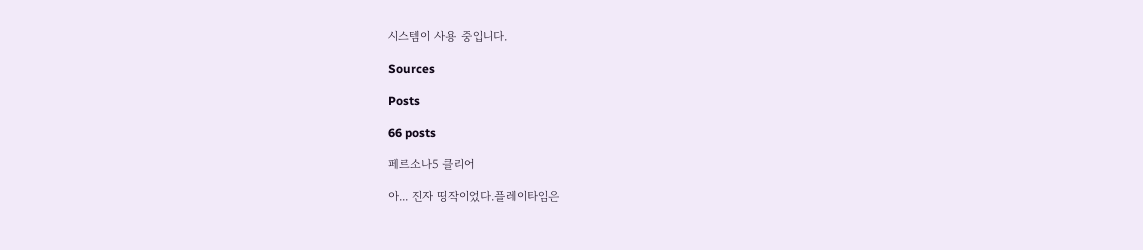시스템이 사용 중입니다.

Sources

Posts

66 posts

페르소나5 클리어

아... 진자 띵작이었다.플레이타임은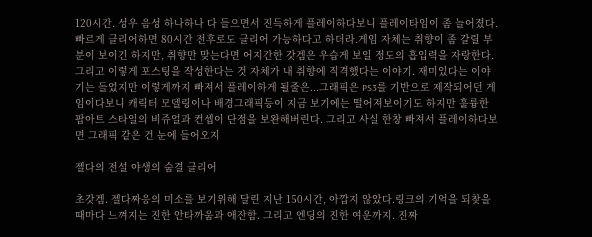120시간. 성우 음성 하나하나 다 들으면서 진득하게 플레이하다보니 플레이타임이 좀 늘어졌다. 빠르게 클리어하면 80시간 전후로도 클리어 가능하다고 하더라.게임 자체는 취향이 좀 갈릴 부분이 보이긴 하지만, 취향만 맞는다면 어지간한 갓겜은 우습게 보일 정도의 흡입력을 자랑한다. 그리고 이렇게 포스팅을 작성한다는 것 자체가 내 취향에 직격했다는 이야기. 재미있다는 이야기는 들었지만 이렇게까지 빠져서 플레이하게 될줄은...그래픽은 PS3를 기반으로 제작되어던 게임이다보니 캐릭터 모델링이나 배경그래픽등이 지금 보기에는 떨어져보이기도 하지만 훌륭한 팝아트 스타일의 비쥬얼과 컨셉이 단점을 보완해버린다. 그리고 사실 한창 빠져서 플레이하다보면 그래픽 같은 건 눈에 들어오지

젤다의 전설 야생의 숨결 클리어

초갓겜. 젤다짜응의 미소를 보기위해 달린 지난 150시간, 아깝지 않았다.링크의 기억을 되찾을 때마다 느껴지는 진한 안타까움과 애잔함. 그리고 엔딩의 진한 여운까지. 진짜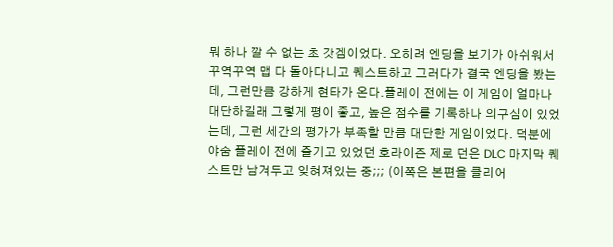뭐 하나 깔 수 없는 초 갓겜이었다. 오히려 엔딩을 보기가 아쉬워서 꾸역꾸역 맵 다 돌아다니고 퀘스트하고 그러다가 결국 엔딩을 봤는데, 그런만큼 강하게 현타가 온다.플레이 전에는 이 게임이 얼마나 대단하길래 그렇게 평이 좋고, 높은 점수를 기록하나 의구심이 있었는데, 그런 세간의 평가가 부족할 만큼 대단한 게임이었다. 덕분에 야숨 플레이 전에 즐기고 있었던 호라이즌 제로 던은 DLC 마지막 퀘스트만 남겨두고 잊혀져있는 중;;; (이쪽은 본편을 클리어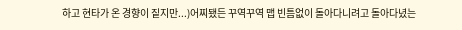하고 현타가 온 경향이 짙지만...)어찌됐든 꾸역꾸역 맵 빈틈없이 돌아다니려고 돌아다녔는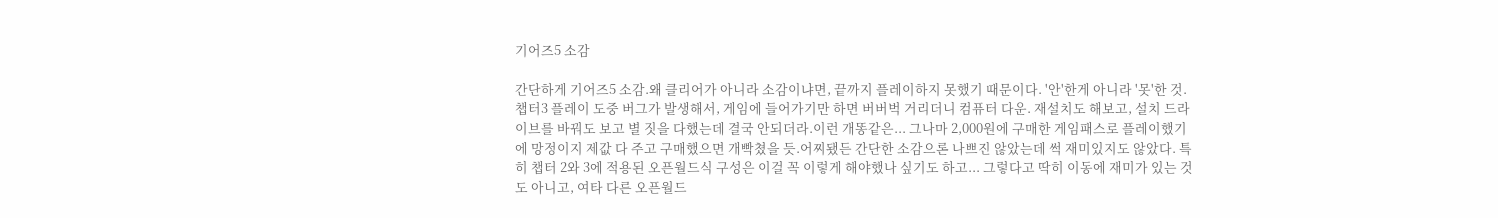기어즈5 소감

간단하게 기어즈5 소감.왜 클리어가 아니라 소감이냐면, 끝까지 플레이하지 못했기 때문이다. '안'한게 아니라 '못'한 것. 챕터3 플레이 도중 버그가 발생해서, 게임에 들어가기만 하면 버버벅 거리더니 컴퓨터 다운. 재설치도 해보고, 설치 드라이브를 바꿔도 보고 별 짓을 다했는데 결국 안되더라.이런 개똥같은... 그나마 2,000원에 구매한 게임패스로 플레이했기에 망정이지 제값 다 주고 구매했으면 개빡쳤을 듯.어찌됐든 간단한 소감으론 나쁘진 않았는데 썩 재미있지도 않았다. 특히 챕터 2와 3에 적용된 오픈월드식 구성은 이걸 꼭 이렇게 해야했나 싶기도 하고... 그렇다고 딱히 이동에 재미가 있는 것도 아니고, 여타 다른 오픈월드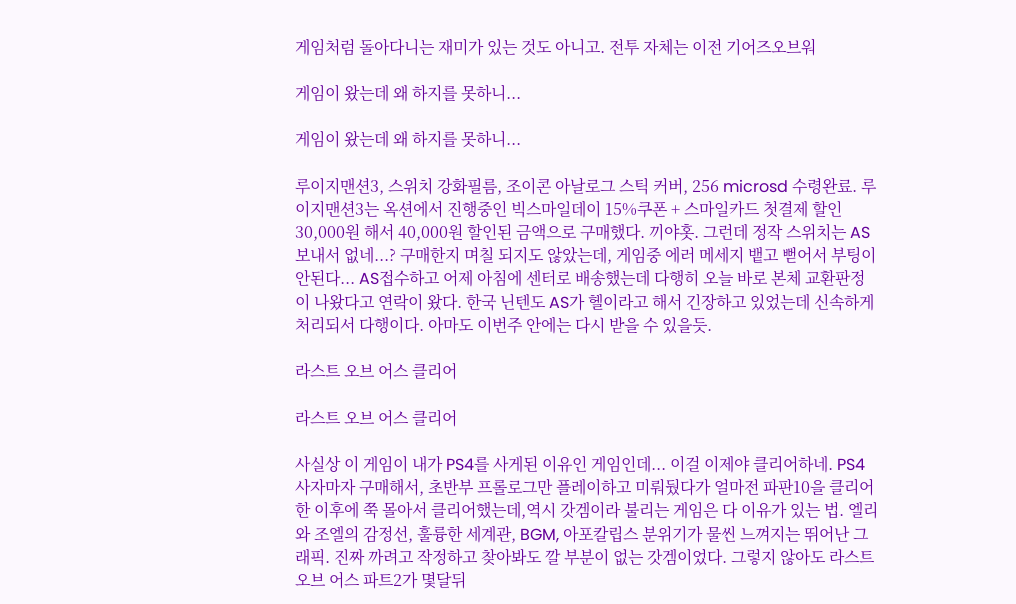게임처럼 돌아다니는 재미가 있는 것도 아니고. 전투 자체는 이전 기어즈오브워

게임이 왔는데 왜 하지를 못하니...

게임이 왔는데 왜 하지를 못하니...

루이지맨션3, 스위치 강화필름, 조이콘 아날로그 스틱 커버, 256 microsd 수령완료. 루이지맨션3는 옥션에서 진행중인 빅스마일데이 15%쿠폰 + 스마일카드 첫결제 할인 30,000원 해서 40,000원 할인된 금액으로 구매했다. 끼야홋. 그런데 정작 스위치는 AS보내서 없네...? 구매한지 며칠 되지도 않았는데, 게임중 에러 메세지 뱉고 뻗어서 부팅이 안된다... AS접수하고 어제 아침에 센터로 배송했는데 다행히 오늘 바로 본체 교환판정이 나왔다고 연락이 왔다. 한국 닌텐도 AS가 헬이라고 해서 긴장하고 있었는데 신속하게 처리되서 다행이다. 아마도 이번주 안에는 다시 받을 수 있을듯.

라스트 오브 어스 클리어

라스트 오브 어스 클리어

사실상 이 게임이 내가 PS4를 사게된 이유인 게임인데... 이걸 이제야 클리어하네. PS4 사자마자 구매해서, 초반부 프롤로그만 플레이하고 미뤄뒀다가 얼마전 파판10을 클리어한 이후에 쭉 몰아서 클리어했는데,역시 갓겜이라 불리는 게임은 다 이유가 있는 법. 엘리와 조엘의 감정선, 훌륭한 세계관, BGM, 아포칼립스 분위기가 물씬 느껴지는 뛰어난 그래픽. 진짜 까려고 작정하고 찾아봐도 깔 부분이 없는 갓겜이었다. 그렇지 않아도 라스트 오브 어스 파트2가 몇달뒤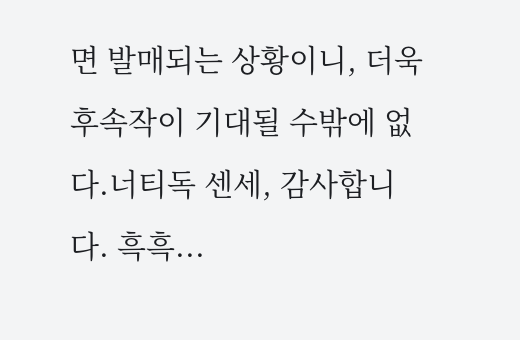면 발매되는 상황이니, 더욱 후속작이 기대될 수밖에 없다.너티독 센세, 감사합니다. 흑흑...